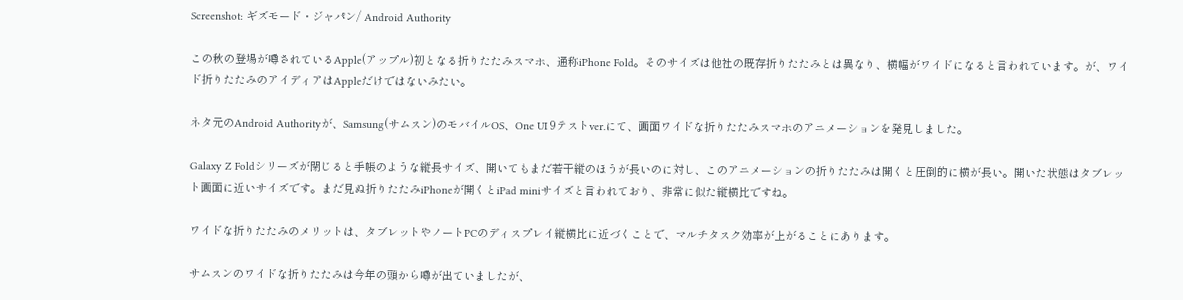Screenshot: ギズモード・ジャパン/ Android Authority

この秋の登場が噂されているApple(アップル)初となる折りたたみスマホ、通称iPhone Fold。そのサイズは他社の既存折りたたみとは異なり、横幅がワイドになると言われています。が、ワイド折りたたみのアイディアはAppleだけではないみたい。

ネタ元のAndroid Authorityが、Samsung(サムスン)のモバイルOS、One UI 9テストver.にて、画面ワイドな折りたたみスマホのアニメーションを発見しました。

Galaxy Z Foldシリーズが閉じると手帳のような縦長サイズ、開いてもまだ若干縦のほうが長いのに対し、このアニメーションの折りたたみは開くと圧倒的に横が長い。開いた状態はタブレット画面に近いサイズです。まだ見ぬ折りたたみiPhoneが開くとiPad miniサイズと言われており、非常に似た縦横比ですね。

ワイドな折りたたみのメリットは、タブレットやノートPCのディスプレイ縦横比に近づくことで、マルチタスク効率が上がることにあります。

サムスンのワイドな折りたたみは今年の頭から噂が出ていましたが、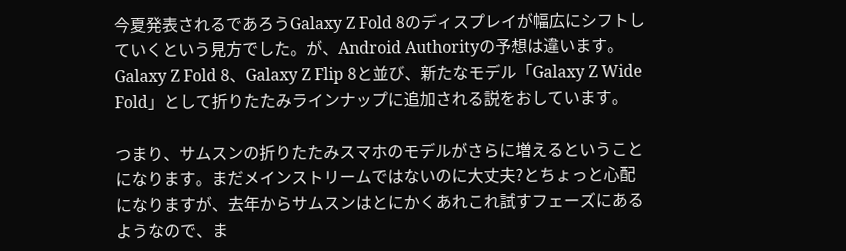今夏発表されるであろうGalaxy Z Fold 8のディスプレイが幅広にシフトしていくという見方でした。が、Android Authorityの予想は違います。Galaxy Z Fold 8、Galaxy Z Flip 8と並び、新たなモデル「Galaxy Z Wide Fold」として折りたたみラインナップに追加される説をおしています。

つまり、サムスンの折りたたみスマホのモデルがさらに増えるということになります。まだメインストリームではないのに大丈夫?とちょっと心配になりますが、去年からサムスンはとにかくあれこれ試すフェーズにあるようなので、ま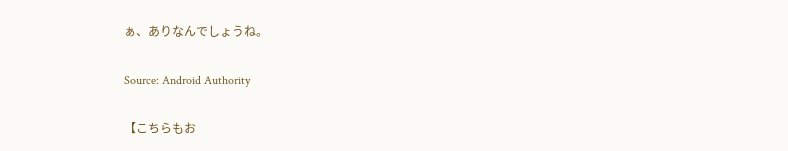ぁ、ありなんでしょうね。

Source: Android Authority

【こちらもお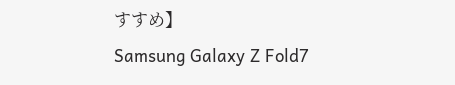すすめ】
Samsung Galaxy Z Fold7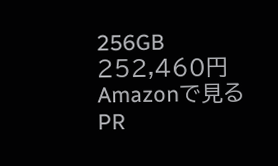256GB
252,460円
Amazonで見る
PR